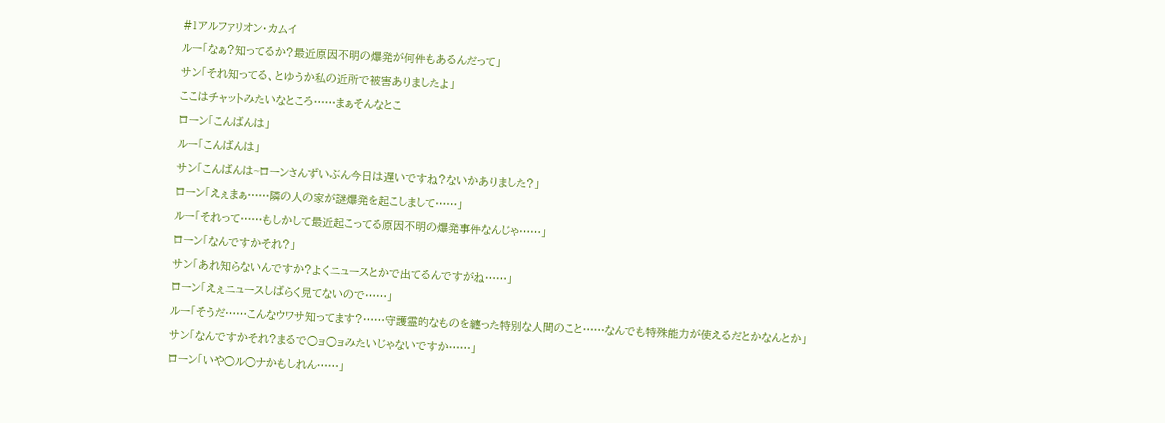#1アルファリオン・カムイ
ルー「なぁ?知ってるか?最近原因不明の爆発が何件もあるんだって」
サン「それ知ってる、とゆうか私の近所で被害ありましたよ」
ここはチャットみたいなところ……まぁそんなとこ
ローン「こんばんは」
ルー「こんばんは」
サン「こんばんは~ローンさんずいぶん今日は遅いですね?ないかありました?」
ローン「えぇまぁ……隣の人の家が謎爆発を起こしまして……」
ルー「それって……もしかして最近起こってる原因不明の爆発事件なんじゃ……」
ローン「なんですかそれ?」
サン「あれ知らないんですか?よくニュースとかで出てるんですがね……」
ローン「えぇニュースしばらく見てないので……」
ルー「そうだ……こんなウワサ知ってます?……守護霊的なものを纏った特別な人間のこと……なんでも特殊能力が使えるだとかなんとか」
サン「なんですかそれ?まるで○ョ○ョみたいじゃないですか……」
ローン「いや○ル○ナかもしれん……」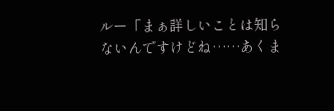ルー「まぁ詳しいことは知らないんですけどね……あくま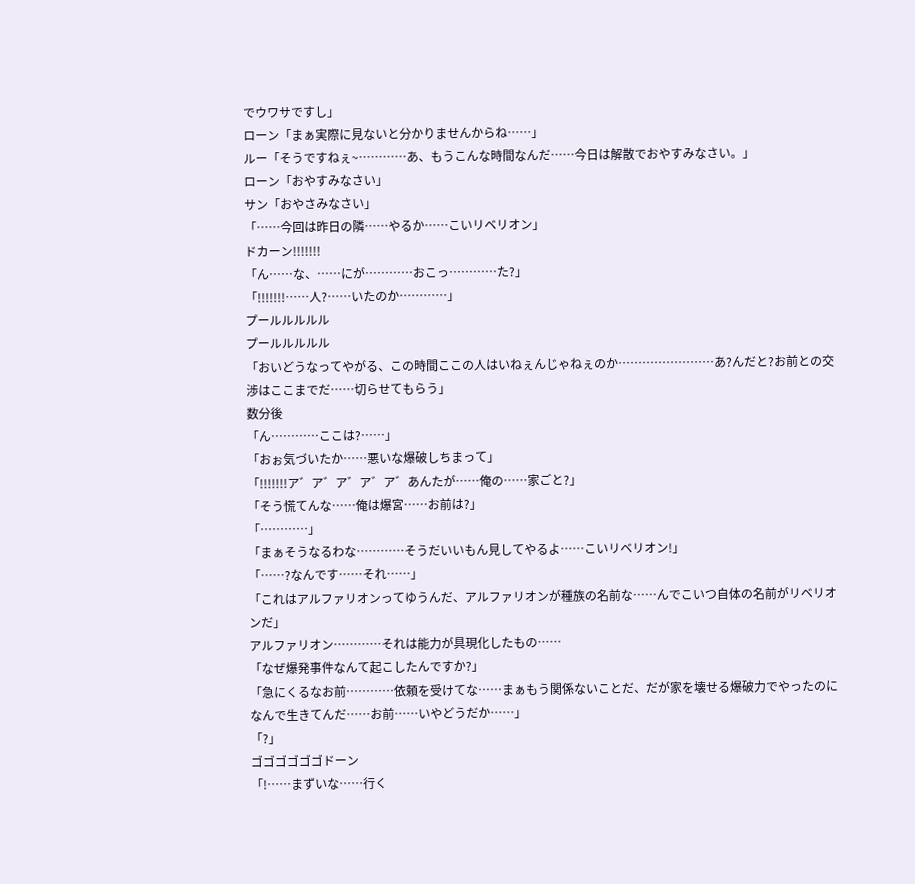でウワサですし」
ローン「まぁ実際に見ないと分かりませんからね……」
ルー「そうですねぇ~…………あ、もうこんな時間なんだ……今日は解散でおやすみなさい。」
ローン「おやすみなさい」
サン「おやさみなさい」
「……今回は昨日の隣……やるか……こいリベリオン」
ドカーン!!!!!!!
「ん……な、……にが…………おこっ…………た?」
「!!!!!!!……人?……いたのか…………」
プールルルルル
プールルルルル
「おいどうなってやがる、この時間ここの人はいねぇんじゃねぇのか……………………あ?んだと?お前との交渉はここまでだ……切らせてもらう」
数分後
「ん…………ここは?……」
「おぉ気づいたか……悪いな爆破しちまって」
「!!!!!!!ア゛ア゛ア゛ア゛ア゛あんたが……俺の……家ごと?」
「そう慌てんな……俺は爆宮……お前は?」
「…………」
「まぁそうなるわな…………そうだいいもん見してやるよ……こいリベリオン!」
「……?なんです……それ……」
「これはアルファリオンってゆうんだ、アルファリオンが種族の名前な……んでこいつ自体の名前がリベリオンだ」
アルファリオン…………それは能力が具現化したもの……
「なぜ爆発事件なんて起こしたんですか?」
「急にくるなお前…………依頼を受けてな……まぁもう関係ないことだ、だが家を壊せる爆破力でやったのになんで生きてんだ……お前……いやどうだか……」
「?」
ゴゴゴゴゴゴドーン
「!……まずいな……行く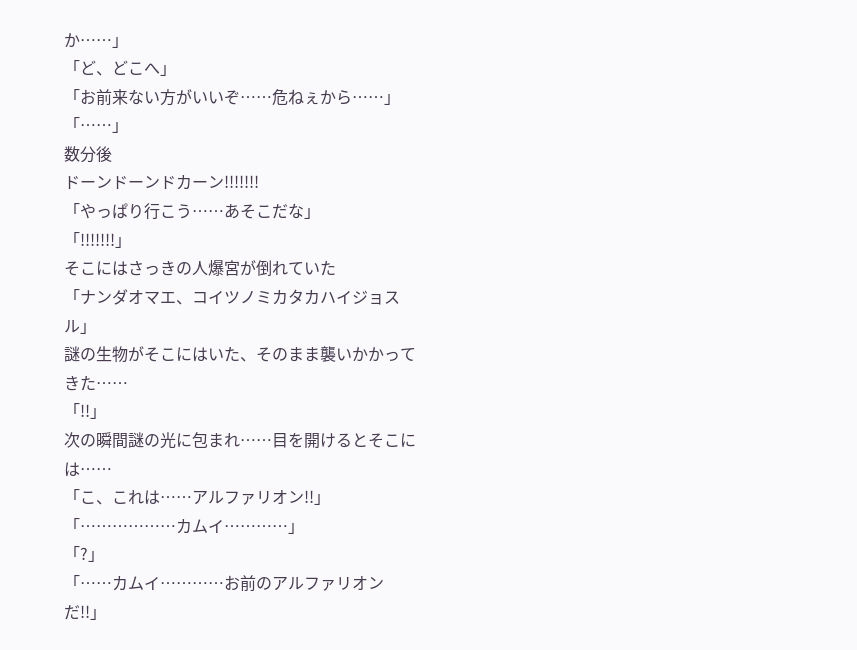か……」
「ど、どこへ」
「お前来ない方がいいぞ……危ねぇから……」
「……」
数分後
ドーンドーンドカーン!!!!!!!
「やっぱり行こう……あそこだな」
「!!!!!!!」
そこにはさっきの人爆宮が倒れていた
「ナンダオマエ、コイツノミカタカハイジョスル」
謎の生物がそこにはいた、そのまま襲いかかってきた……
「!!」
次の瞬間謎の光に包まれ……目を開けるとそこには……
「こ、これは……アルファリオン!!」
「………………カムイ…………」
「?」
「……カムイ…………お前のアルファリオンだ!!」